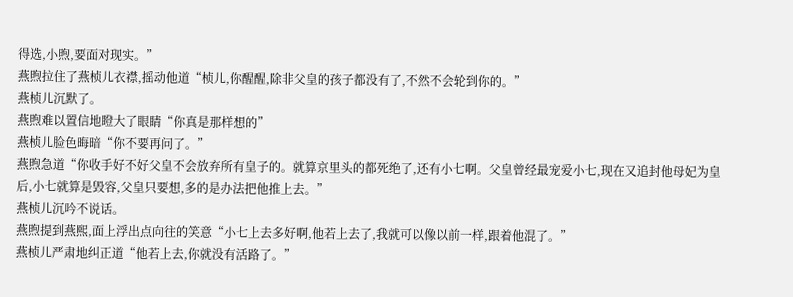得选,小煦,要面对现实。”
燕煦拉住了燕桢儿衣襟,摇动他道“桢儿,你醒醒,除非父皇的孩子都没有了,不然不会轮到你的。”
燕桢儿沉默了。
燕煦难以置信地瞪大了眼睛“你真是那样想的”
燕桢儿脸色晦暗“你不要再问了。”
燕煦急道“你收手好不好父皇不会放弃所有皇子的。就算京里头的都死绝了,还有小七啊。父皇曾经最宠爱小七,现在又追封他母妃为皇后,小七就算是毁容,父皇只要想,多的是办法把他推上去。”
燕桢儿沉吟不说话。
燕煦提到燕熙,面上浮出点向往的笑意“小七上去多好啊,他若上去了,我就可以像以前一样,跟着他混了。”
燕桢儿严肃地纠正道“他若上去,你就没有活路了。”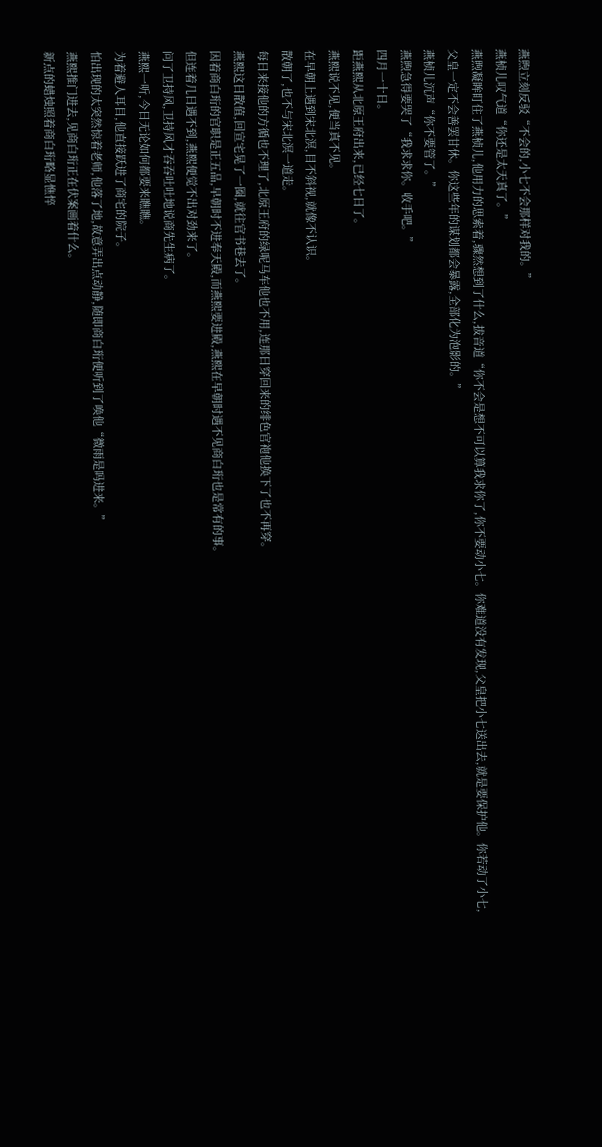燕煦立刻反驳“不会的,小七不会那样对我的。”
燕桢儿叹气道“你还是太天真了。”
燕煦凝眸盯住了燕桢儿,他用力的思索着,骤然想到了什么,拔音道“你不会是想不可以算我求你了,你不要动小七。你难道没有发现,父皇把小七送出去,就是要保护他。你若动了小七,父皇一定不会善罢甘休。你这些年的谋划都会暴露,全部化为泡影的。”
燕桢儿沉声“你不要管了。”
燕煦急得要哭了“我求求你。收手吧。”
四月一十日。
距燕熙从北原王府出来,已经七日了。
燕熙说不见,便当真不见。
在早朝上遇到宋北溟,目不斜视,就像不认识。
散朝了,也不与宋北溟一道走。
每日来接他的方循也不理了,北原王府的绿呢马车他也不用,连那日穿回来的绯色官袍他换下了也不再穿。
燕熙这日散值,回宣宅晃了一圈,就往官书巷去了。
因着商白珩的官职是正五品,早朝时不进奉天殿,而燕熙要进殿,燕熙在早朝时遇不见商白珩也是常有的事。
但连着几日遇不到,燕熙便觉不出对劲来了。
问了卫持风,卫持风才吞吞吐吐地说商先生病了。
燕熙一听,今日无论如何都要来瞧瞧。
为着避人耳目,他直接跃进了商宅的院子。
怕出现的太突然惊着老师,他落了地,故意弄出点动静,随即商白珩便听到了唤他“微雨是吗进来。”
燕熙推门进去,见商白珩正在伏案画着什么。
新点的蜡烛照着商白珩略显憔悴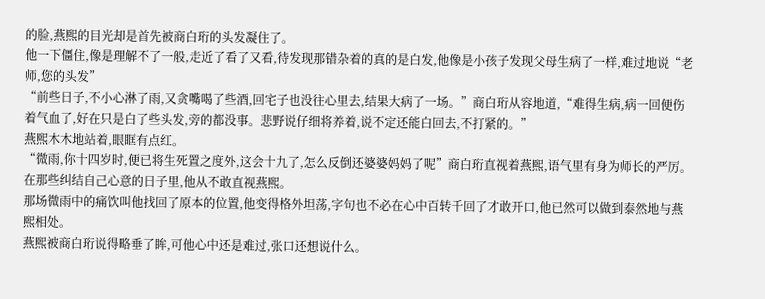的脸,燕熙的目光却是首先被商白珩的头发凝住了。
他一下僵住,像是理解不了一般,走近了看了又看,待发现那错杂着的真的是白发,他像是小孩子发现父母生病了一样,难过地说“老师,您的头发”
“前些日子,不小心淋了雨,又贪嘴喝了些酒,回宅子也没往心里去,结果大病了一场。”商白珩从容地道,“难得生病,病一回便伤着气血了,好在只是白了些头发,旁的都没事。悲野说仔细将养着,说不定还能白回去,不打紧的。”
燕熙木木地站着,眼眶有点红。
“微雨,你十四岁时,便已将生死置之度外,这会十九了,怎么反倒还婆婆妈妈了呢”商白珩直视着燕熙,语气里有身为师长的严厉。
在那些纠结自己心意的日子里,他从不敢直视燕熙。
那场微雨中的痛饮叫他找回了原本的位置,他变得格外坦荡,字句也不必在心中百转千回了才敢开口,他已然可以做到泰然地与燕熙相处。
燕熙被商白珩说得略垂了眸,可他心中还是难过,张口还想说什么。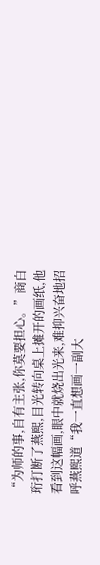“为师的事,自有主张,你莫要担心。”商白珩打断了燕熙,目光转向桌上摊开的画纸,他看到这幅画,眼中就烧出光来,难抑兴奋地招呼燕熙道“我一直想画一副大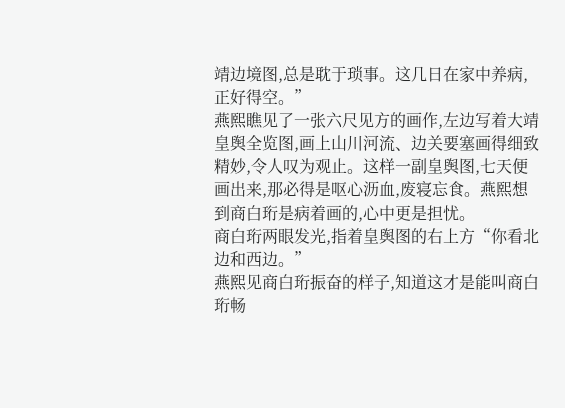靖边境图,总是耽于琐事。这几日在家中养病,正好得空。”
燕熙瞧见了一张六尺见方的画作,左边写着大靖皇舆全览图,画上山川河流、边关要塞画得细致精妙,令人叹为观止。这样一副皇舆图,七天便画出来,那必得是呕心沥血,废寝忘食。燕熙想到商白珩是病着画的,心中更是担忧。
商白珩两眼发光,指着皇舆图的右上方“你看北边和西边。”
燕熙见商白珩振奋的样子,知道这才是能叫商白珩畅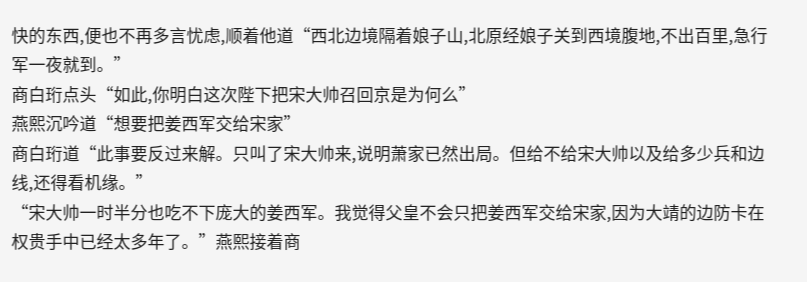快的东西,便也不再多言忧虑,顺着他道“西北边境隔着娘子山,北原经娘子关到西境腹地,不出百里,急行军一夜就到。”
商白珩点头“如此,你明白这次陛下把宋大帅召回京是为何么”
燕熙沉吟道“想要把姜西军交给宋家”
商白珩道“此事要反过来解。只叫了宋大帅来,说明萧家已然出局。但给不给宋大帅以及给多少兵和边线,还得看机缘。”
“宋大帅一时半分也吃不下庞大的姜西军。我觉得父皇不会只把姜西军交给宋家,因为大靖的边防卡在权贵手中已经太多年了。”燕熙接着商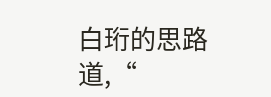白珩的思路道,“